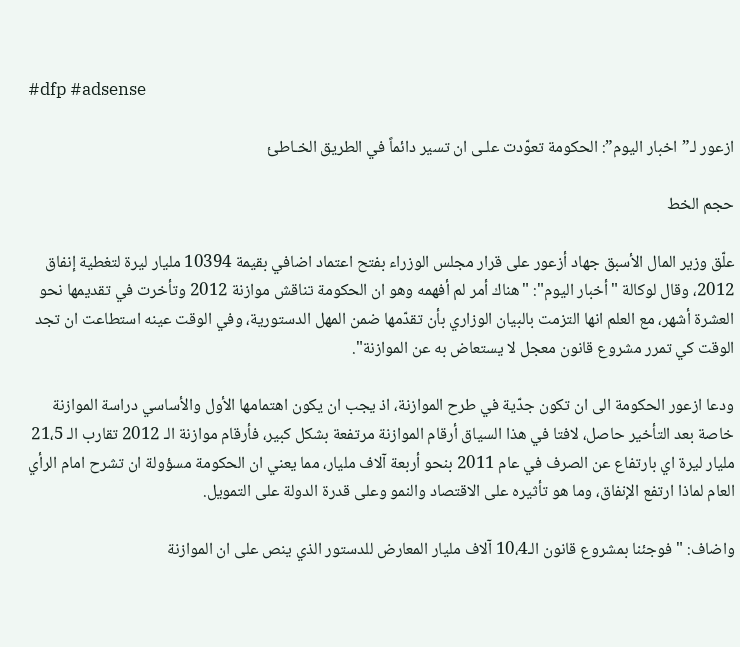#dfp #adsense

ازعور لـ”اخبار اليوم”: الحكومة تعوّدت علـى ان تسير دائماً في الطريق الخـاطئ

حجم الخط

علّق وزير المال الأسبق جهاد أزعور على قرار مجلس الوزراء بفتح اعتماد اضافي بقيمة 10394 مليار ليرة لتغطية إنفاق 2012، وقال لوكالة "أخبار اليوم": "هناك أمر لم أفهمه وهو ان الحكومة تناقش موازنة 2012 وتأخرت في تقديمها نحو العشرة أشهر، مع العلم انها التزمت بالبيان الوزاري بأن تقدّمها ضمن المهل الدستورية، وفي الوقت عينه استطاعت ان تجد الوقت كي تمرر مشروع قانون معجل لا يستعاض به عن الموازنة".

ودعا ازعور الحكومة الى ان تكون جدّية في طرح الموازنة، اذ يجب ان يكون اهتمامها الأول والأساسي دراسة الموازنة خاصة بعد التأخير حاصل، لافتا في هذا السياق أرقام الموازنة مرتفعة بشكل كبير، فأرقام موازنة الـ 2012 تقارب الـ 21،5 مليار ليرة اي بارتفاع عن الصرف في عام 2011 بنحو أربعة آلاف مليار، مما يعني ان الحكومة مسؤولة ان تشرح امام الرأي العام لماذا ارتفع الإنفاق، وما هو تأثيره على الاقتصاد والنمو وعلى قدرة الدولة على التمويل.

واضاف: "فوجئنا بمشروع قانون الـ10،4 آلاف مليار المعارض للدستور الذي ينص على ان الموازنة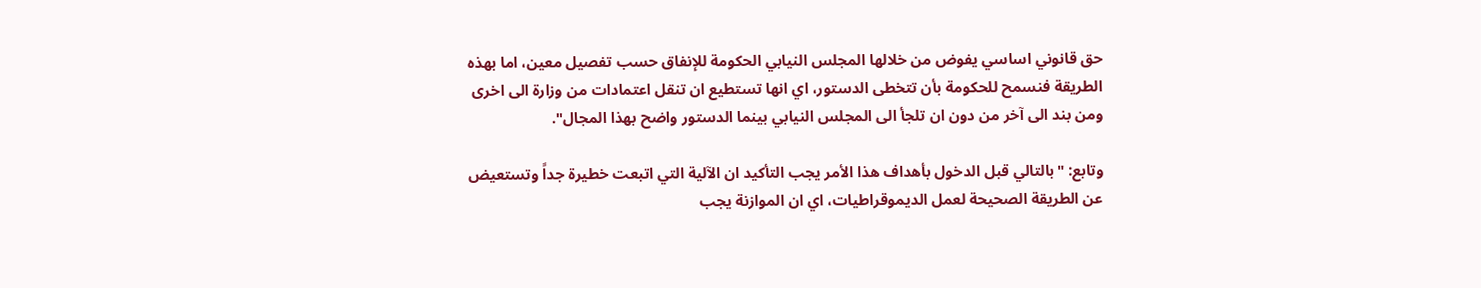حق قانوني اساسي يفوض من خلالها المجلس النيابي الحكومة للإنفاق حسب تفصيل معين، اما بهذه الطريقة فنسمح للحكومة بأن تتخطى الدستور، اي انها تستطيع ان تنقل اعتمادات من وزارة الى اخرى ومن بند الى آخر من دون ان تلجأ الى المجلس النيابي بينما الدستور واضح بهذا المجال".

وتابع: "بالتالي قبل الدخول بأهداف هذا الأمر يجب التأكيد ان الآلية التي اتبعت خطيرة جداً وتستعيض عن الطريقة الصحيحة لعمل الديموقراطيات، اي ان الموازنة يجب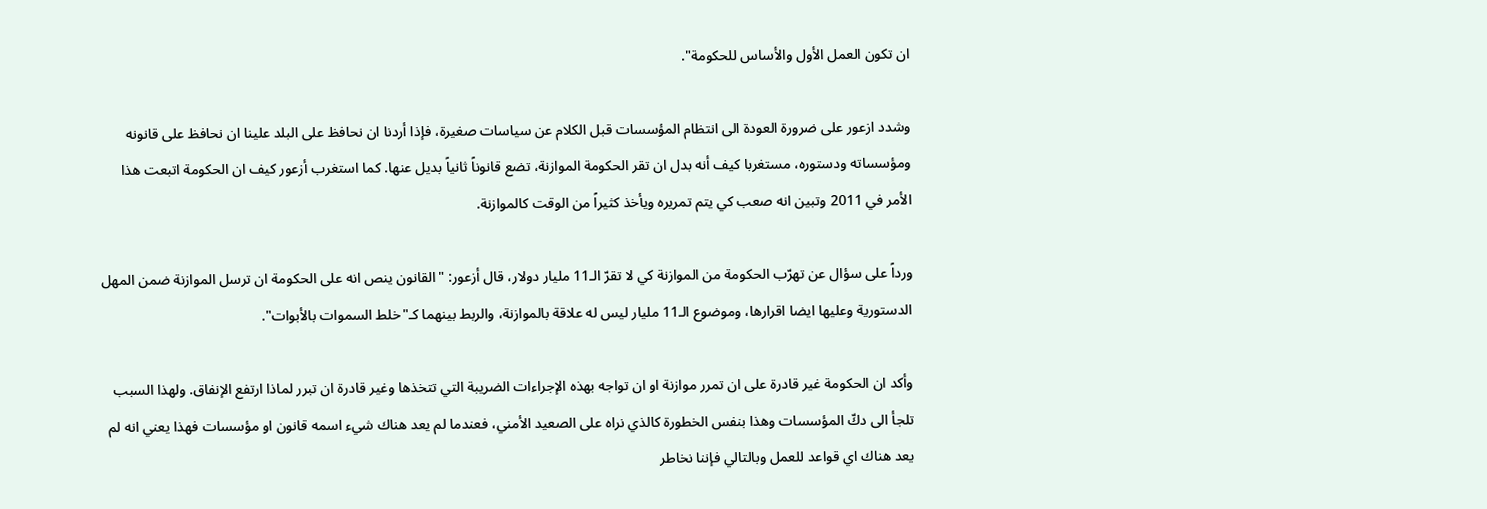ان تكون العمل الأول والأساس للحكومة".

وشدد ازعور على ضرورة العودة الى انتظام المؤسسات قبل الكلام عن سياسات صغيرة، فإذا أردنا ان نحافظ على البلد علينا ان نحافظ على قانونه ومؤسساته ودستوره، مستغربا كيف أنه بدل ان تقر الحكومة الموازنة، تضع قانوناً ثانياً بديل عنها. كما استغرب أزعور كيف ان الحكومة اتبعت هذا الأمر في 2011 وتبين انه صعب كي يتم تمريره ويأخذ كثيراً من الوقت كالموازنة.

ورداً على سؤال عن تهرّب الحكومة من الموازنة كي لا تقرّ الـ11 مليار دولار، قال أزعور: "القانون ينص انه على الحكومة ان ترسل الموازنة ضمن المهل الدستورية وعليها ايضا اقرارها، وموضوع الـ11 مليار ليس له علاقة بالموازنة، والربط بينهما كـ"خلط السموات بالأبوات".

وأكد ان الحكومة غير قادرة على ان تمرر موازنة او ان تواجه بهذه الإجراءات الضريبة التي تتخذها وغير قادرة ان تبرر لماذا ارتفع الإنفاق. ولهذا السبب تلجأ الى دكّ المؤسسات وهذا بنفس الخطورة كالذي نراه على الصعيد الأمني، فعندما لم يعد هناك شيء اسمه قانون او مؤسسات فهذا يعني انه لم يعد هناك اي قواعد للعمل وبالتالي فإننا نخاطر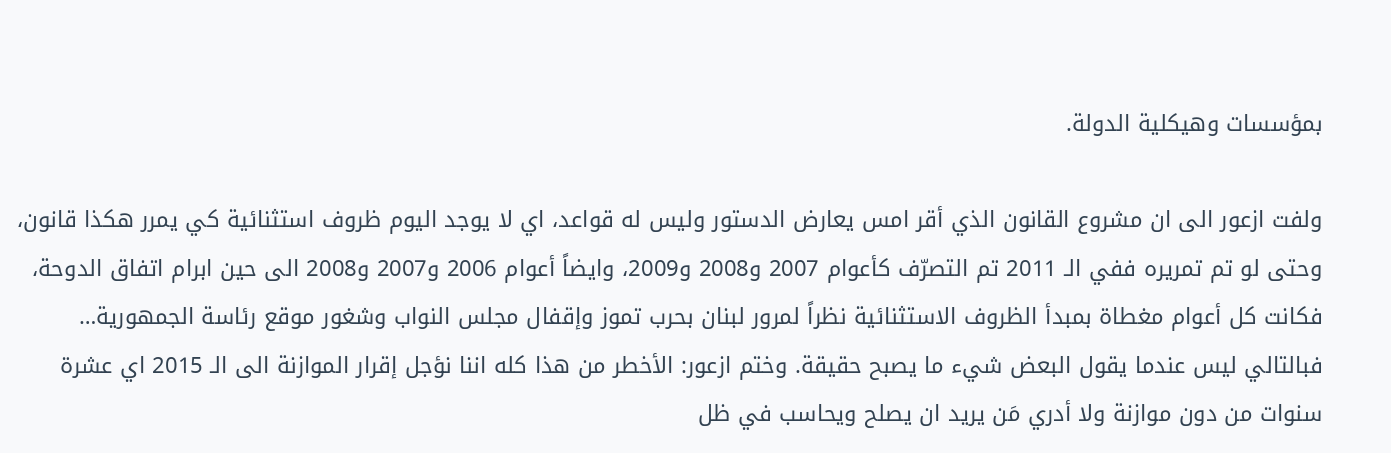بمؤسسات وهيكلية الدولة.

ولفت ازعور الى ان مشروع القانون الذي أقر امس يعارض الدستور وليس له قواعد، اي لا يوجد اليوم ظروف استثنائية كي يمرر هكذا قانون، وحتى لو تم تمريره ففي الـ 2011 تم التصرّف كأعوام 2007 و2008 و2009، وايضاً أعوام 2006 و2007 و2008 الى حين ابرام اتفاق الدوحة، فكانت كل أعوام مغطاة بمبدأ الظروف الاستثنائية نظراً لمرور لبنان بحرب تموز وإقفال مجلس النواب وشغور موقع رئاسة الجمهورية… فبالتالي ليس عندما يقول البعض شيء ما يصبح حقيقة. وختم ازعور: الأخطر من هذا كله اننا نؤجل إقرار الموازنة الى الـ 2015 اي عشرة سنوات من دون موازنة ولا أدري مَن يريد ان يصلح ويحاسب في ظل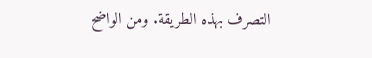التصرف بهذه الطريقة. ومن الواضح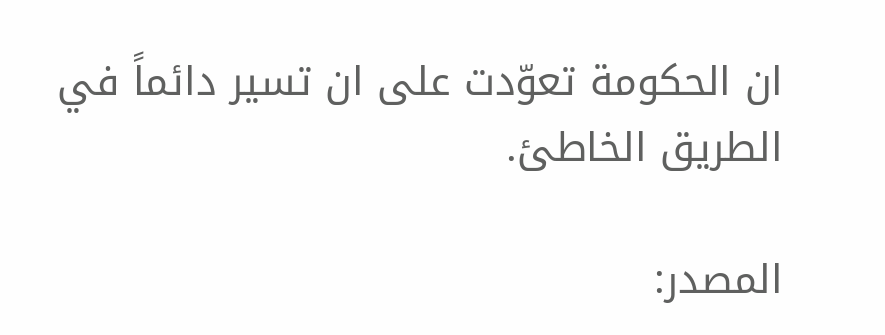ان الحكومة تعوّدت على ان تسير دائماً في الطريق الخاطئ.

المصدر: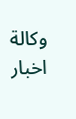وكالة اخبار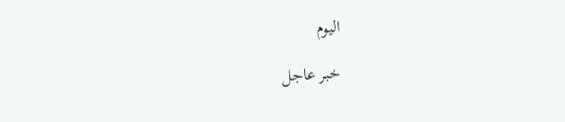اليوم

خبر عاجل